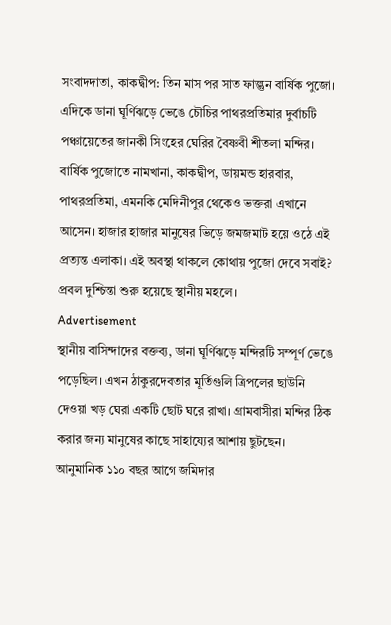সংবাদদাতা, কাকদ্বীপ: তিন মাস পর সাত ফাল্গুন বার্ষিক পুজো। এদিকে ডানা ঘূর্ণিঝড়ে ভেঙে চৌচির পাথরপ্রতিমার দুর্বাচটি পঞ্চায়েতের জানকী সিংহের ঘেরির বৈষ্ণবী শীতলা মন্দির। বার্ষিক পুজোতে নামখানা, কাকদ্বীপ, ডায়মন্ড হারবার, পাথরপ্রতিমা, এমনকি মেদিনীপুর থেকেও ভক্তরা এখানে আসেন। হাজার হাজার মানুষের ভিড়ে জমজমাট হয়ে ওঠে এই প্রত্যন্ত এলাকা। এই অবস্থা থাকলে কোথায় পুজো দেবে সবাই? প্রবল দুশ্চিন্তা শুরু হয়েছে স্থানীয় মহলে।
Advertisement
স্থানীয় বাসিন্দাদের বক্তব্য, ডানা ঘূর্ণিঝড়ে মন্দিরটি সম্পূর্ণ ভেঙে পড়েছিল। এখন ঠাকুরদেবতার মূর্তিগুলি ত্রিপলের ছাউনি দেওয়া খড় ঘেরা একটি ছোট ঘরে রাখা। গ্রামবাসীরা মন্দির ঠিক করার জন্য মানুষের কাছে সাহায্যের আশায় ছুটছেন। আনুমানিক ১১০ বছর আগে জমিদার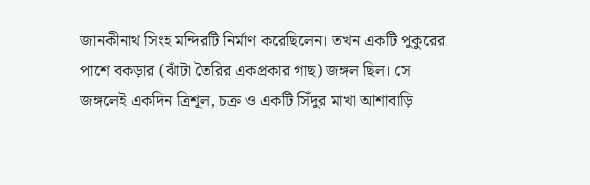জানকীনাথ সিংহ মন্দিরটি নির্মাণ করেছিলেন। তখন একটি পুকুরের পাশে বকড়ার (ঝাঁটা তৈরির একপ্রকার গাছ) জঙ্গল ছিল। সে জঙ্গলেই একদিন ত্রিশূল, চক্র ও একটি সিঁদুর মাখা আশাবাড়ি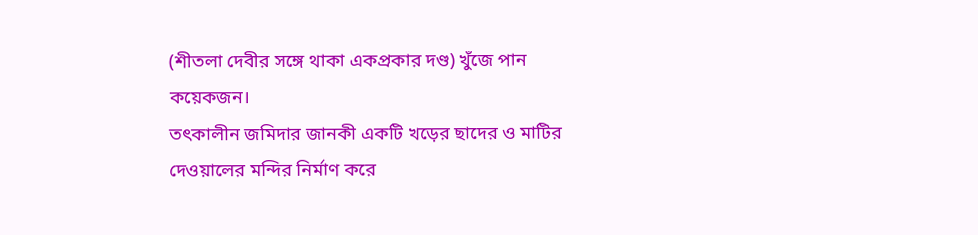(শীতলা দেবীর সঙ্গে থাকা একপ্রকার দণ্ড) খুঁজে পান কয়েকজন।
তৎকালীন জমিদার জানকী একটি খড়ের ছাদের ও মাটির দেওয়ালের মন্দির নির্মাণ করে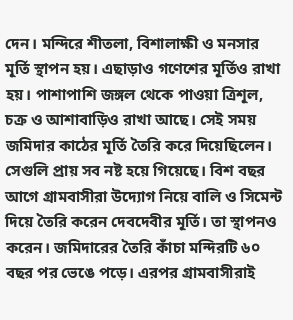দেন। মন্দিরে শীতলা, বিশালাক্ষী ও মনসার মূর্তি স্থাপন হয়। এছাড়াও গণেশের মূর্তিও রাখা হয়। পাশাপাশি জঙ্গল থেকে পাওয়া ত্রিশূল, চক্র ও আশাবাড়িও রাখা আছে। সেই সময় জমিদার কাঠের মূর্তি তৈরি করে দিয়েছিলেন। সেগুলি প্রায় সব নষ্ট হয়ে গিয়েছে। বিশ বছর আগে গ্রামবাসীরা উদ্যোগ নিয়ে বালি ও সিমেন্ট দিয়ে তৈরি করেন দেবদেবীর মূর্তি। তা স্থাপনও করেন। জমিদারের তৈরি কাঁচা মন্দিরটি ৬০ বছর পর ভেঙে পড়ে। এরপর গ্রামবাসীরাই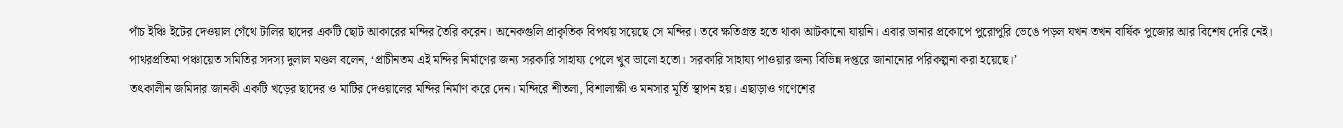পাঁচ ইঞ্চি ইটের দেওয়াল গেঁথে টালির ছাদের একটি ছোট আকারের মন্দির তৈরি করেন। অনেকগুলি প্রাকৃতিক বিপর্যয় সয়েছে সে মন্দির। তবে ক্ষতিগ্রস্ত হতে থাকা আটকানো যায়নি। এবার ডানার প্রকোপে পুরোপুরি ভেঙে পড়ল যখন তখন বার্ষিক পুজোর আর বিশেষ দেরি নেই।
পাথরপ্রতিমা পঞ্চায়েত সমিতির সদস্য দুলাল মণ্ডল বলেন, ‘প্রাচীনতম এই মন্দির নির্মাণের জন্য সরকারি সাহায্য পেলে খুব ভালো হতো। সরকারি সাহায্য পাওয়ার জন্য বিভিন্ন দপ্তরে জানানোর পরিকল্পনা করা হয়েছে।’
তৎকালীন জমিদার জানকী একটি খড়ের ছাদের ও মাটির দেওয়ালের মন্দির নির্মাণ করে দেন। মন্দিরে শীতলা, বিশালাক্ষী ও মনসার মূর্তি স্থাপন হয়। এছাড়াও গণেশের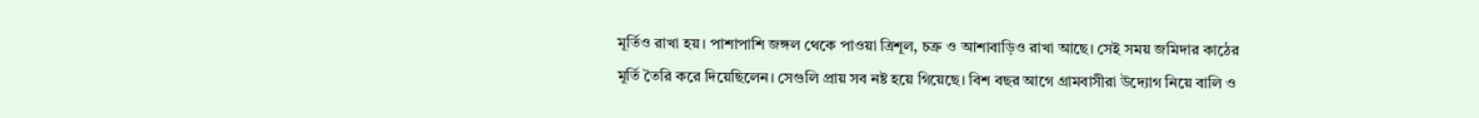মূর্তিও রাখা হয়। পাশাপাশি জঙ্গল থেকে পাওয়া ত্রিশূল, চক্র ও আশাবাড়িও রাখা আছে। সেই সময় জমিদার কাঠের মূর্তি তৈরি করে দিয়েছিলেন। সেগুলি প্রায় সব নষ্ট হয়ে গিয়েছে। বিশ বছর আগে গ্রামবাসীরা উদ্যোগ নিয়ে বালি ও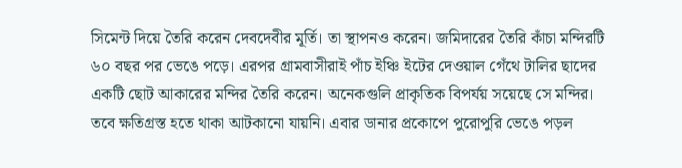সিমেন্ট দিয়ে তৈরি করেন দেবদেবীর মূর্তি। তা স্থাপনও করেন। জমিদারের তৈরি কাঁচা মন্দিরটি ৬০ বছর পর ভেঙে পড়ে। এরপর গ্রামবাসীরাই পাঁচ ইঞ্চি ইটের দেওয়াল গেঁথে টালির ছাদের একটি ছোট আকারের মন্দির তৈরি করেন। অনেকগুলি প্রাকৃতিক বিপর্যয় সয়েছে সে মন্দির। তবে ক্ষতিগ্রস্ত হতে থাকা আটকানো যায়নি। এবার ডানার প্রকোপে পুরোপুরি ভেঙে পড়ল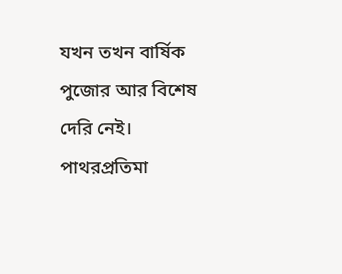যখন তখন বার্ষিক পুজোর আর বিশেষ দেরি নেই।
পাথরপ্রতিমা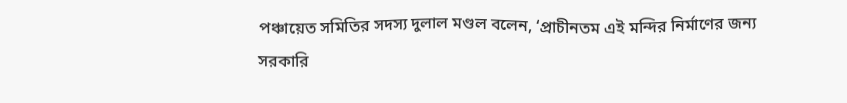পঞ্চায়েত সমিতির সদস্য দুলাল মণ্ডল বলেন, ‘প্রাচীনতম এই মন্দির নির্মাণের জন্য সরকারি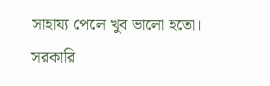সাহায্য পেলে খুব ভালো হতো। সরকারি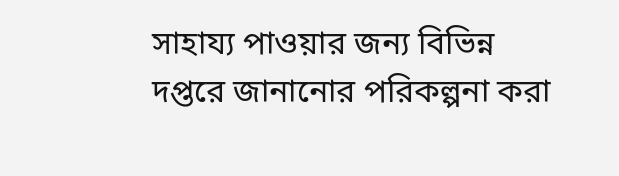সাহায্য পাওয়ার জন্য বিভিন্ন দপ্তরে জানানোর পরিকল্পনা করা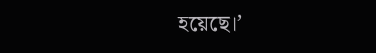হয়েছে।’